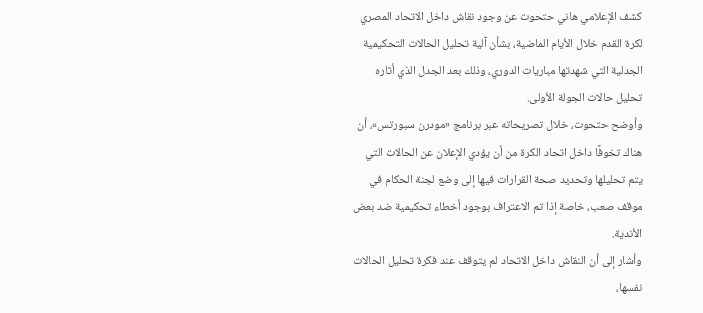كشف الإعلامي هاني حتحوت عن وجود نقاش داخل الاتحاد المصري لكرة القدم خلال الأيام الماضية، بشأن آلية تحليل الحالات التحكيمية الجدلية التي شهدتها مباريات الدوري، وذلك بعد الجدل الذي أثاره تحليل حالات الجولة الأولى.
وأوضح حتحوت، خلال تصريحاته عبر برنامج «مودرن سبورتس»، أن هناك تخوفًا داخل اتحاد الكرة من أن يؤدي الإعلان عن الحالات التي يتم تحليلها وتحديد صحة القرارات فيها إلى وضع لجنة الحكام في موقف صعب، خاصة إذا تم الاعتراف بوجود أخطاء تحكيمية ضد بعض الأندية.
وأشار إلى أن النقاش داخل الاتحاد لم يتوقف عند فكرة تحليل الحالات نفسها،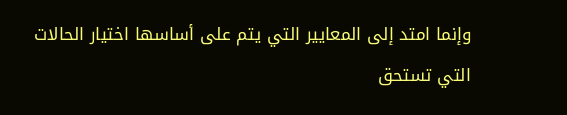وإنما امتد إلى المعايير التي يتم على أساسها اختيار الحالات التي تستحق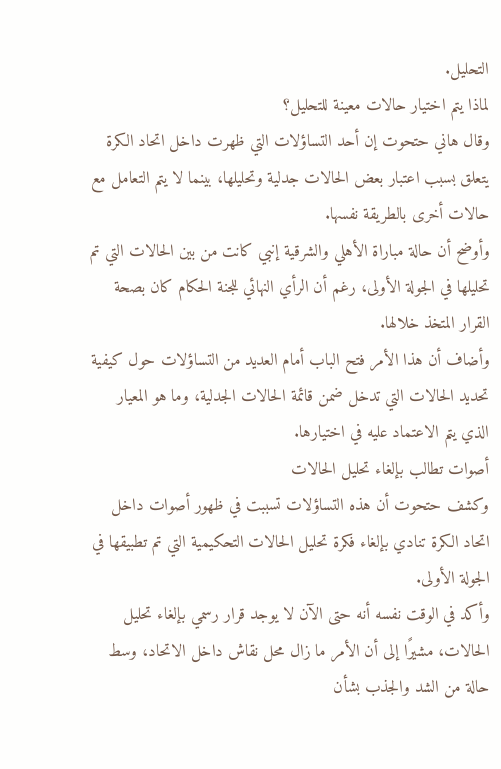التحليل.
لماذا يتم اختيار حالات معينة للتحليل؟
وقال هاني حتحوت إن أحد التساؤلات التي ظهرت داخل اتحاد الكرة يتعلق بسبب اعتبار بعض الحالات جدلية وتحليلها، بينما لا يتم التعامل مع حالات أخرى بالطريقة نفسها.
وأوضح أن حالة مباراة الأهلي والشرقية إنبي كانت من بين الحالات التي تم تحليلها في الجولة الأولى، رغم أن الرأي النهائي للجنة الحكام كان بصحة القرار المتخذ خلالها.
وأضاف أن هذا الأمر فتح الباب أمام العديد من التساؤلات حول كيفية تحديد الحالات التي تدخل ضمن قائمة الحالات الجدلية، وما هو المعيار الذي يتم الاعتماد عليه في اختيارها.
أصوات تطالب بإلغاء تحليل الحالات
وكشف حتحوت أن هذه التساؤلات تسببت في ظهور أصوات داخل اتحاد الكرة تنادي بإلغاء فكرة تحليل الحالات التحكيمية التي تم تطبيقها في الجولة الأولى.
وأكد في الوقت نفسه أنه حتى الآن لا يوجد قرار رسمي بإلغاء تحليل الحالات، مشيرًا إلى أن الأمر ما زال محل نقاش داخل الاتحاد، وسط حالة من الشد والجذب بشأن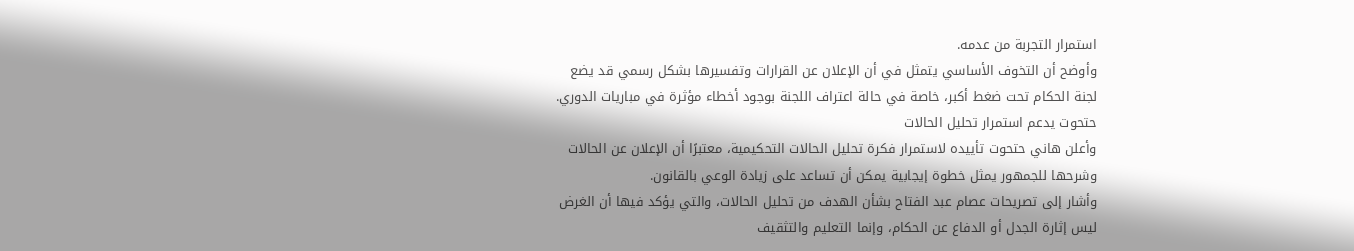استمرار التجربة من عدمه.
وأوضح أن التخوف الأساسي يتمثل في أن الإعلان عن القرارات وتفسيرها بشكل رسمي قد يضع لجنة الحكام تحت ضغط أكبر، خاصة في حالة اعتراف اللجنة بوجود أخطاء مؤثرة في مباريات الدوري.
حتحوت يدعم استمرار تحليل الحالات
وأعلن هاني حتحوت تأييده لاستمرار فكرة تحليل الحالات التحكيمية، معتبرًا أن الإعلان عن الحالات وشرحها للجمهور يمثل خطوة إيجابية يمكن أن تساعد على زيادة الوعي بالقانون.
وأشار إلى تصريحات عصام عبد الفتاح بشأن الهدف من تحليل الحالات، والتي يؤكد فيها أن الغرض ليس إثارة الجدل أو الدفاع عن الحكام، وإنما التعليم والتثقيف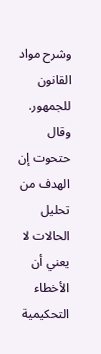وشرح مواد القانون للجمهور.
وقال حتحوت إن الهدف من تحليل الحالات لا يعني أن الأخطاء التحكيمية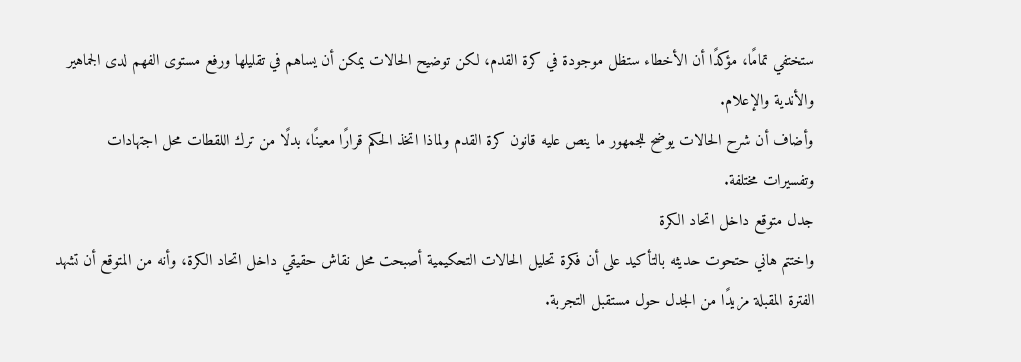ستختفي تمامًا، مؤكدًا أن الأخطاء ستظل موجودة في كرة القدم، لكن توضيح الحالات يمكن أن يساهم في تقليلها ورفع مستوى الفهم لدى الجماهير والأندية والإعلام.
وأضاف أن شرح الحالات يوضح للجمهور ما ينص عليه قانون كرة القدم ولماذا اتخذ الحكم قرارًا معينًا، بدلًا من ترك اللقطات محل اجتهادات وتفسيرات مختلفة.
جدل متوقع داخل اتحاد الكرة
واختتم هاني حتحوت حديثه بالتأكيد على أن فكرة تحليل الحالات التحكيمية أصبحت محل نقاش حقيقي داخل اتحاد الكرة، وأنه من المتوقع أن تشهد الفترة المقبلة مزيدًا من الجدل حول مستقبل التجربة.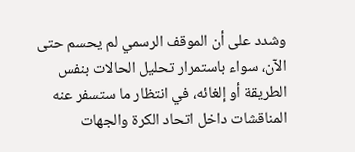وشدد على أن الموقف الرسمي لم يحسم حتى الآن، سواء باستمرار تحليل الحالات بنفس الطريقة أو إلغائه، في انتظار ما ستسفر عنه المناقشات داخل اتحاد الكرة والجهات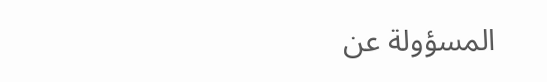المسؤولة عن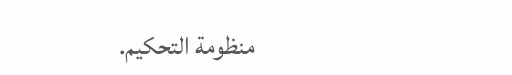منظومة التحكيم.